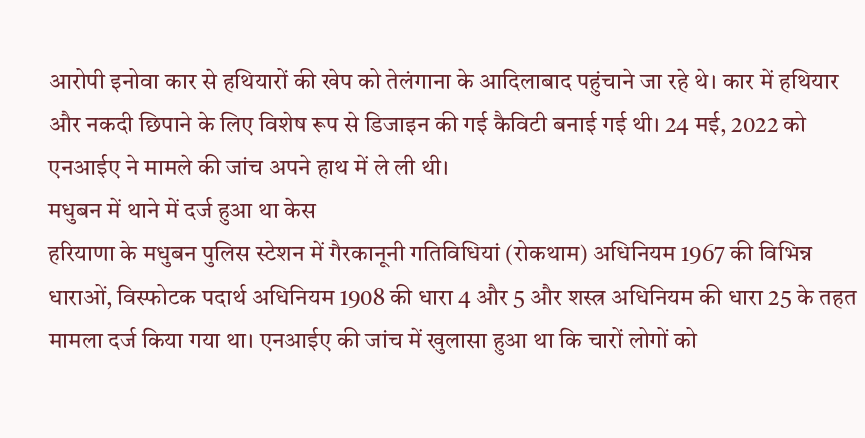आरोपी इनोवा कार से हथियारों की खेप को तेलंगाना के आदिलाबाद पहुंचाने जा रहे थे। कार में हथियार और नकदी छिपाने के लिए विशेष रूप से डिजाइन की गई कैविटी बनाई गई थी। 24 मई, 2022 को एनआईए ने मामले की जांच अपने हाथ में ले ली थी।
मधुबन में थाने में दर्ज हुआ था केस
हरियाणा के मधुबन पुलिस स्टेशन में गैरकानूनी गतिविधियां (रोकथाम) अधिनियम 1967 की विभिन्न धाराओं, विस्फोटक पदार्थ अधिनियम 1908 की धारा 4 और 5 और शस्त्र अधिनियम की धारा 25 के तहत मामला दर्ज किया गया था। एनआईए की जांच में खुलासा हुआ था कि चारों लोगों को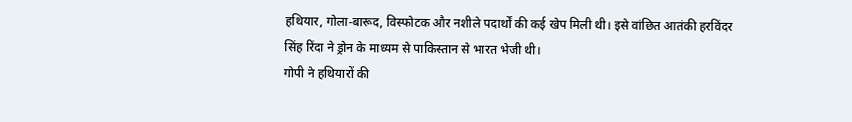हथियार, गोला-बारूद, विस्फोटक और नशीले पदार्थों की कई खेप मिली थी। इसे वांछित आतंकी हरविंदर सिंह रिंदा ने ड्रोन के माध्यम से पाकिस्तान से भारत भेजी थी।
गोपी ने हथियारों की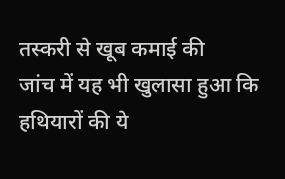तस्करी से खूब कमाई की
जांच में यह भी खुलासा हुआ कि हथियारों की ये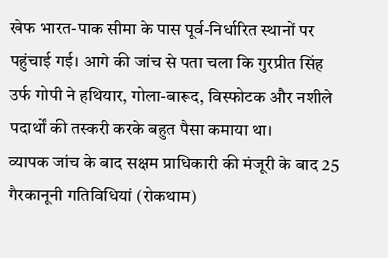खेफ भारत-पाक सीमा के पास पूर्व-निर्धारित स्थानों पर पहुंचाई गई। आगे की जांच से पता चला कि गुरप्रीत सिंह उर्फ गोपी ने हथियार, गोला-बारूद, विस्फोटक और नशीले पदार्थों की तस्करी करके बहुत पैसा कमाया था।
व्यापक जांच के बाद सक्षम प्राधिकारी की मंजूरी के बाद 25 गैरकानूनी गतिविधियां (रोकथाम)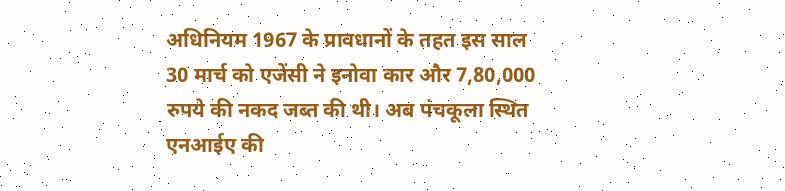अधिनियम 1967 के प्रावधानों के तहत इस साल 30 मार्च को एजेंसी ने इनोवा कार और 7,80,000 रुपये की नकद जब्त की थी। अब पंचकूला स्थित एनआईए की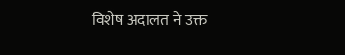विशेष अदालत ने उक्त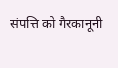संपत्ति को गैरकानूनी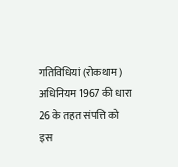गतिविधियां (रोकथाम) अधिनियम 1967 की धारा 26 के तहत संपत्ति को इस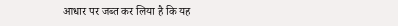आधार पर जब्त कर लिया है कि यह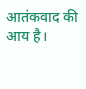आतंकवाद की आय है।